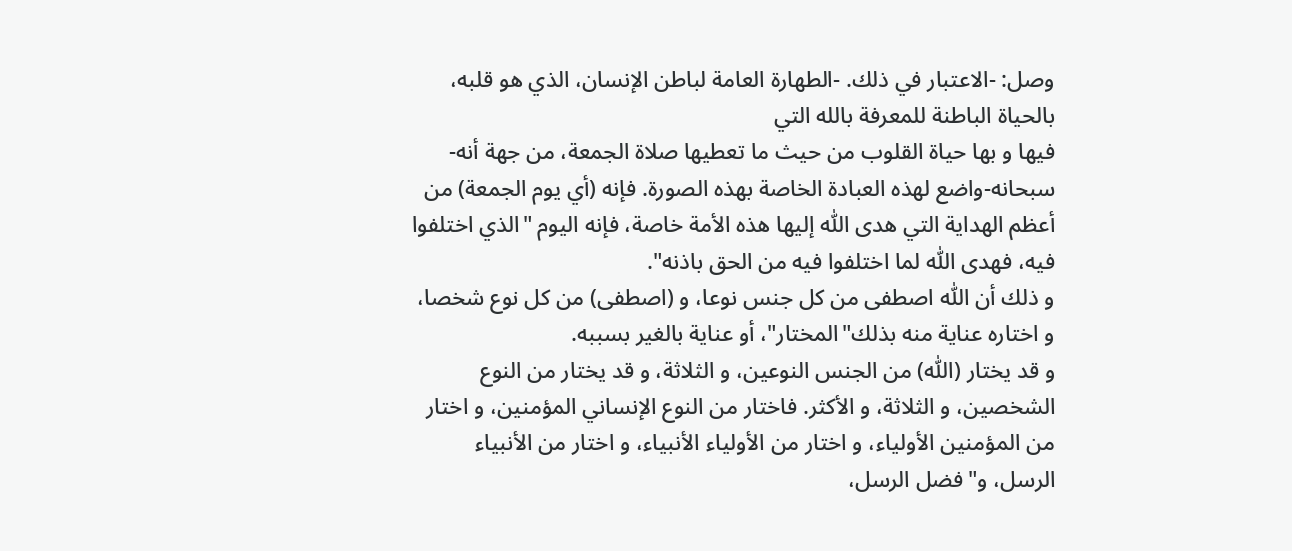وصل: -الاعتبار في ذلك. -الطهارة العامة لباطن الإنسان، الذي هو قلبه، بالحياة الباطنة للمعرفة بالله التي
فيها و بها حياة القلوب من حيث ما تعطيها صلاة الجمعة، من جهة أنه- سبحانه-واضع لهذه العبادة الخاصة بهذه الصورة. فإنه (أي يوم الجمعة) من أعظم الهداية التي هدى اللّٰه إليها هذه الأمة خاصة، فإنه اليوم "الذي اختلفوا فيه، فهدى اللّٰه لما اختلفوا فيه من الحق باذنه".
و ذلك أن اللّٰه اصطفى من كل جنس نوعا، و (اصطفى) من كل نوع شخصا، و اختاره عناية منه بذلك"المختار"، أو عناية بالغير بسببه.
و قد يختار (اللّٰه) من الجنس النوعين، و الثلاثة، و قد يختار من النوع الشخصين، و الثلاثة، و الأكثر. فاختار من النوع الإنساني المؤمنين، و اختار من المؤمنين الأولياء، و اختار من الأولياء الأنبياء، و اختار من الأنبياء الرسل، و"فضل الرسل،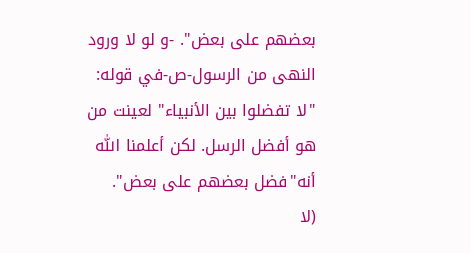بعضهم على بعض". -و لو لا ورود النهى من الرسول-ص-في قوله: "لا تفضلوا بين الأنبياء" لعينت من هو أفضل الرسل. لكن أعلمنا اللّٰه أنه"فضل بعضهم على بعض".
(لا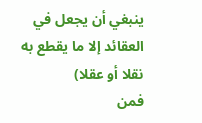ينبغي أن يجعل في العقائد إلا ما يقطع به نقلا أو عقلا)
فمن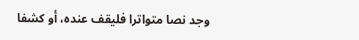وجد نصا متواترا فليقف عنده، أو كشفا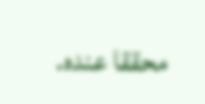محققا عنده.